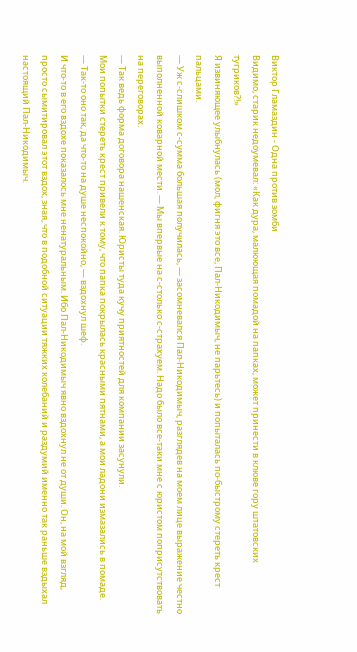Виктор Гламаздин - Одна против зомби
Видимо, старик недоумевал: «Как дура, малюющая помадой на папках, может принести в клюве гору штатовских тугриков?!»
Я извиняющее улыбнулась (мол, фигня это все, Пал-Никодимыч, не парьтесь) и попыталась по-быстрому стереть крест пальцами.
— Уж с-слишком с-сумма большая получилась, — засомневался Пал-Никодимыч, разглядев на моем лице выражение честно выполненной коварной мести. — Мы впервые на с-столько с-страхуем. Надо было все-таки мне с юристом поприсутствовать на переговорах.
— Так ведь форма договора нашенская. Юристы туда кучу приятностей для компании засунули.
Мои попытки стереть крест привели к тому, что папка покрылась красными пятнами, а мои ладони измазались в помаде.
— Так-то оно так, да что-то на душе неспокойно, — вздохнул шеф.
И что-то в его вздохе показалось мне ненатуральным. Ибо Пал-Никодимыч явно вздохнул не от души. Он, на мой взгляд, просто сымитировал этот вздох, зная, что в подобной ситуации тяжких колебаний и раздумий именно так раньше вздыхал настоящий Пал-Никодимыч.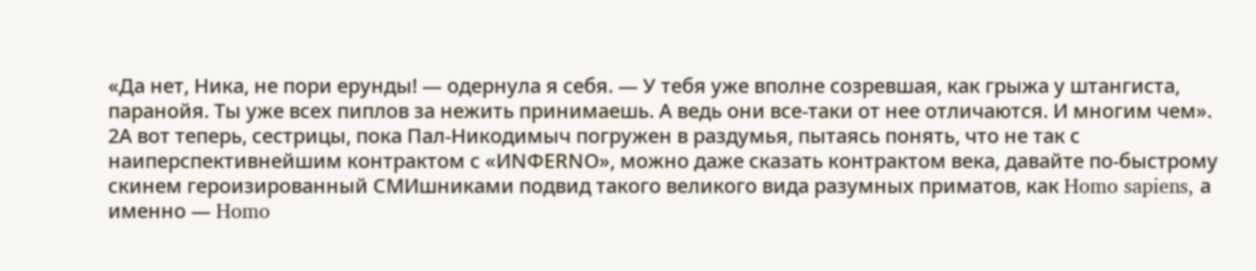«Да нет, Ника, не пори ерунды! — одернула я себя. — У тебя уже вполне созревшая, как грыжа у штангиста, паранойя. Ты уже всех пиплов за нежить принимаешь. А ведь они все-таки от нее отличаются. И многим чем».
2А вот теперь, сестрицы, пока Пал-Никодимыч погружен в раздумья, пытаясь понять, что не так с наиперспективнейшим контрактом с «ИNФЕRNО», можно даже сказать контрактом века, давайте по-быстрому скинем героизированный СМИшниками подвид такого великого вида разумных приматов, как Homo sapiens, а именно — Homo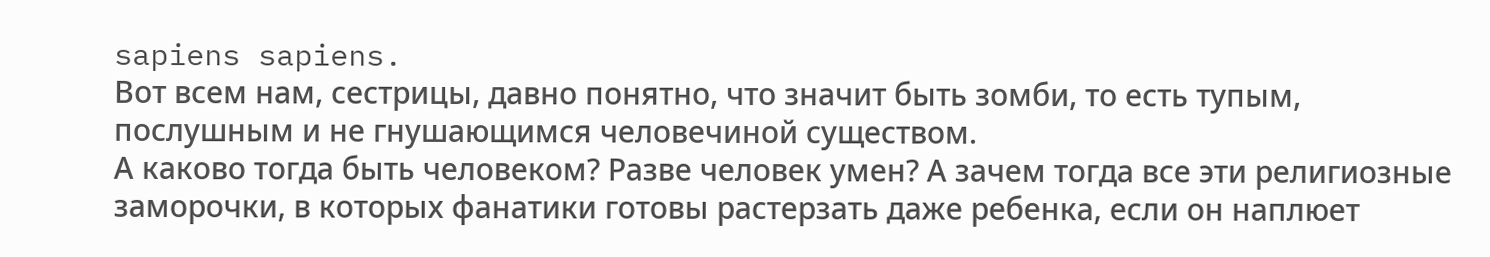sapiens sapiens.
Вот всем нам, сестрицы, давно понятно, что значит быть зомби, то есть тупым, послушным и не гнушающимся человечиной существом.
А каково тогда быть человеком? Разве человек умен? А зачем тогда все эти религиозные заморочки, в которых фанатики готовы растерзать даже ребенка, если он наплюет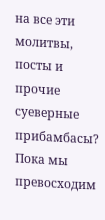на все эти молитвы, посты и прочие суеверные прибамбасы?
Пока мы превосходим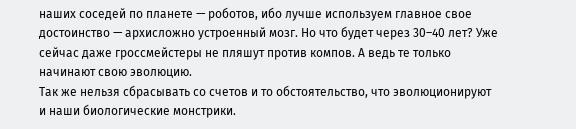наших соседей по планете — роботов, ибо лучше используем главное свое достоинство — архисложно устроенный мозг. Но что будет через 30–40 лет? Уже сейчас даже гроссмейстеры не пляшут против компов. А ведь те только начинают свою эволюцию.
Так же нельзя сбрасывать со счетов и то обстоятельство, что эволюционируют и наши биологические монстрики.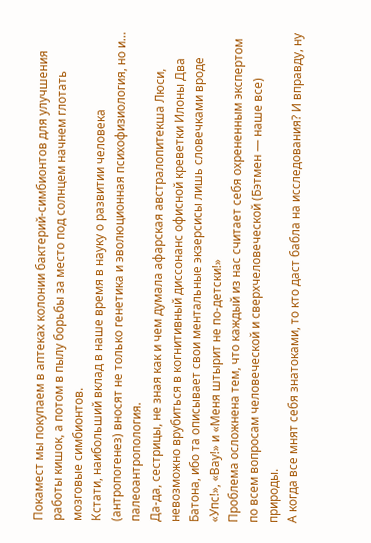Покамест мы покупаем в аптеках колонии бактерий-симбионтов для улучшения работы кишок, а потом в пылу борьбы за место под солнцем начнем глотать мозговые симбионтов.
Кстати, наибольший вклад в наше время в науку о развитии человека (антропогенез) вносят не только генетика и эволюционная психофизиология, но и… палеоантропология.
Да-да, сестрицы, не зная как и чем думала афарская австралопитекша Люси, невозможно врубиться в когнитивный диссонанс офисной креветки Илоны Два Батона, ибо та описывает свои ментальные экзерсисы лишь словечками вроде «Упс!», «Вау!» и «Меня штырит не по-детски!»
Проблема осложнена тем, что каждый из нас считает себя охрененным экспертом по всем вопросам человеческой и сверхчеловеческой (Бэтмен — наше все) природы.
А когда все мнят себя знатоками, то кто даст бабла на исследования? И вправду, ну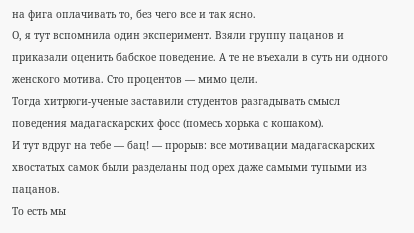на фига оплачивать то, без чего все и так ясно.
О, я тут вспомнила один эксперимент. Взяли группу пацанов и приказали оценить бабское поведение. А те не въехали в суть ни одного женского мотива. Сто процентов — мимо цели.
Тогда хитрюги-ученые заставили студентов разгадывать смысл поведения мадагаскарских фосс (помесь хорька с кошаком).
И тут вдруг на тебе — бац! — прорыв: все мотивации мадагаскарских хвостатых самок были разделаны под орех даже самыми тупыми из пацанов.
То есть мы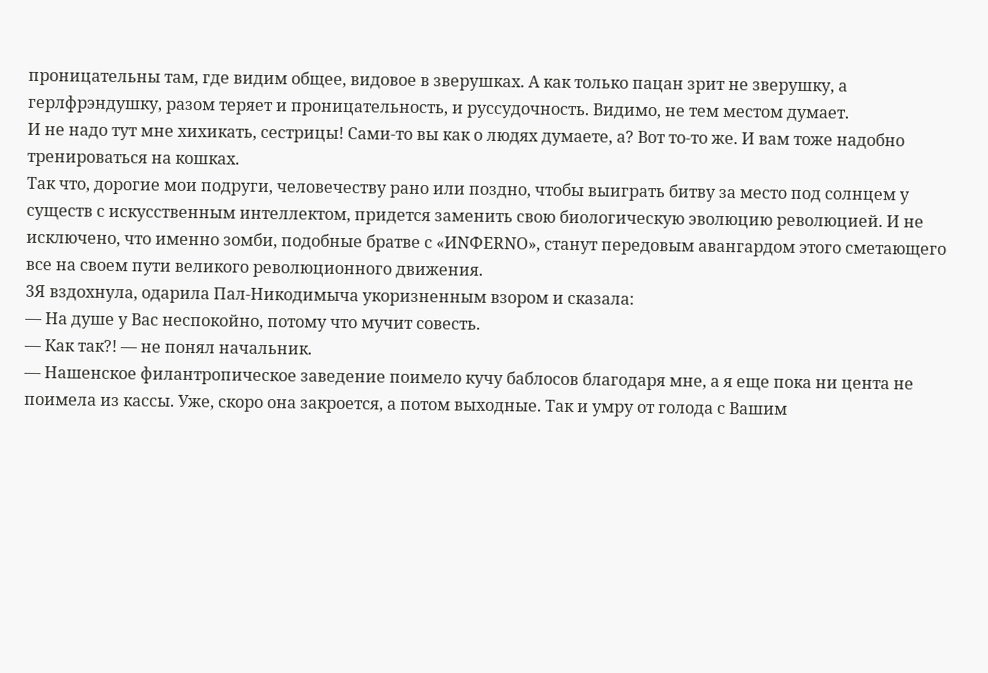проницательны там, где видим общее, видовое в зверушках. А как только пацан зрит не зверушку, а герлфрэндушку, разом теряет и проницательность, и руссудочность. Видимо, не тем местом думает.
И не надо тут мне хихикать, сестрицы! Сами-то вы как о людях думаете, а? Вот то-то же. И вам тоже надобно тренироваться на кошках.
Так что, дорогие мои подруги, человечеству рано или поздно, чтобы выиграть битву за место под солнцем у существ с искусственным интеллектом, придется заменить свою биологическую эволюцию революцией. И не исключено, что именно зомби, подобные братве с «ИNФЕRNО», станут передовым авангардом этого сметающего все на своем пути великого революционного движения.
3Я вздохнула, одарила Пал-Никодимыча укоризненным взором и сказала:
— На душе у Вас неспокойно, потому что мучит совесть.
— Как так?! — не понял начальник.
— Нашенское филантропическое заведение поимело кучу баблосов благодаря мне, а я еще пока ни цента не поимела из кассы. Уже, скоро она закроется, а потом выходные. Так и умру от голода с Вашим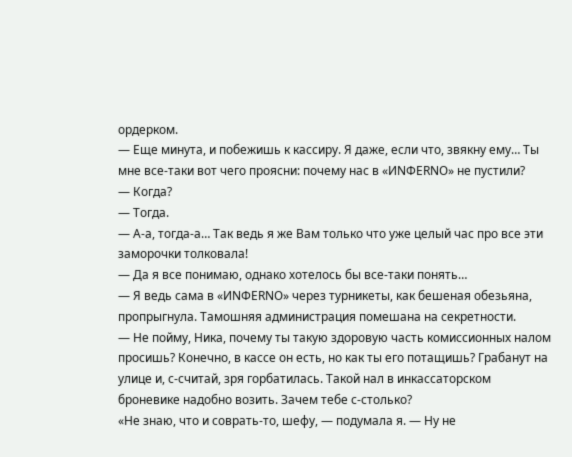ордерком.
— Еще минута, и побежишь к кассиру. Я даже, если что, звякну ему… Ты мне все-таки вот чего проясни: почему нас в «ИNФЕRNО» не пустили?
— Когда?
— Тогда.
— А-а, тогда-а… Так ведь я же Вам только что уже целый час про все эти заморочки толковала!
— Да я все понимаю, однако хотелось бы все-таки понять…
— Я ведь сама в «ИNФЕRNО» через турникеты, как бешеная обезьяна, пропрыгнула. Тамошняя администрация помешана на секретности.
— Не пойму, Ника, почему ты такую здоровую часть комиссионных налом просишь? Конечно, в кассе он есть, но как ты его потащишь? Грабанут на улице и, с-считай, зря горбатилась. Такой нал в инкассаторском броневике надобно возить. Зачем тебе с-столько?
«Не знаю, что и соврать-то, шефу, — подумала я. — Ну не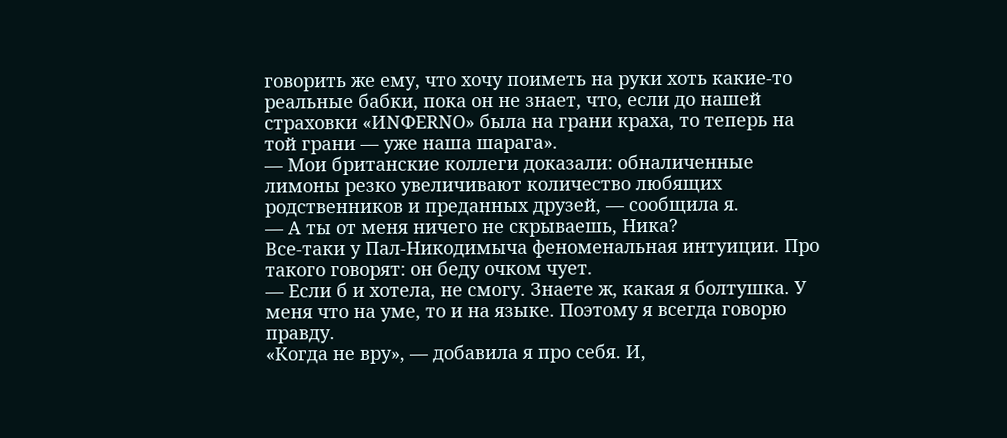говорить же ему, что хочу поиметь на руки хоть какие-то реальные бабки, пока он не знает, что, если до нашей страховки «ИNФЕRNО» была на грани краха, то теперь на той грани — уже наша шарага».
— Мои британские коллеги доказали: обналиченные лимоны резко увеличивают количество любящих родственников и преданных друзей, — сообщила я.
— А ты от меня ничего не скрываешь, Ника?
Все-таки у Пал-Никодимыча феноменальная интуиции. Про такого говорят: он беду очком чует.
— Если б и хотела, не смогу. Знаете ж, какая я болтушка. У меня что на уме, то и на языке. Поэтому я всегда говорю правду.
«Когда не вру», — добавила я про себя. И,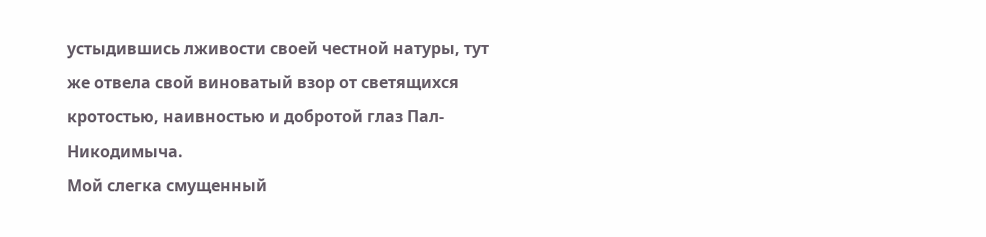устыдившись лживости своей честной натуры, тут же отвела свой виноватый взор от светящихся кротостью, наивностью и добротой глаз Пал-Никодимыча.
Мой слегка смущенный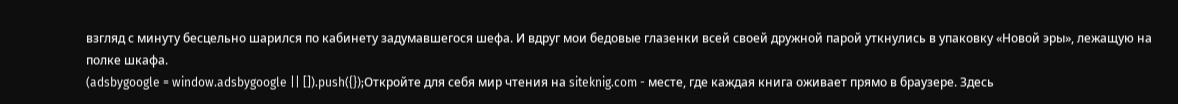взгляд с минуту бесцельно шарился по кабинету задумавшегося шефа. И вдруг мои бедовые глазенки всей своей дружной парой уткнулись в упаковку «Новой эры», лежащую на полке шкафа.
(adsbygoogle = window.adsbygoogle || []).push({});Откройте для себя мир чтения на siteknig.com - месте, где каждая книга оживает прямо в браузере. Здесь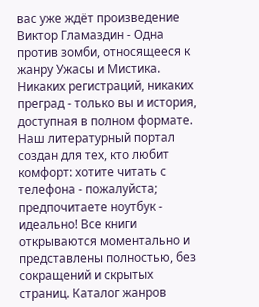вас уже ждёт произведение Виктор Гламаздин - Одна против зомби, относящееся к жанру Ужасы и Мистика. Никаких регистраций, никаких преград - только вы и история, доступная в полном формате. Наш литературный портал создан для тех, кто любит комфорт: хотите читать с телефона - пожалуйста; предпочитаете ноутбук - идеально! Все книги открываются моментально и представлены полностью, без сокращений и скрытых страниц. Каталог жанров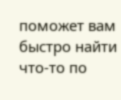поможет вам быстро найти что-то по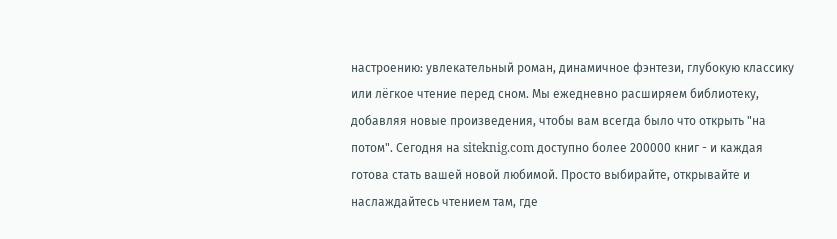настроению: увлекательный роман, динамичное фэнтези, глубокую классику или лёгкое чтение перед сном. Мы ежедневно расширяем библиотеку, добавляя новые произведения, чтобы вам всегда было что открыть "на потом". Сегодня на siteknig.com доступно более 200000 книг - и каждая готова стать вашей новой любимой. Просто выбирайте, открывайте и наслаждайтесь чтением там, где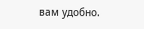вам удобно.